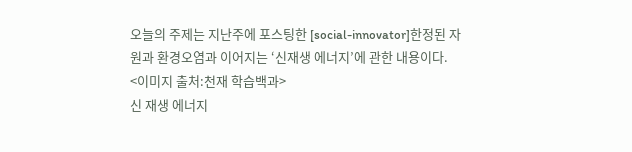오늘의 주제는 지난주에 포스팅한 [social-innovator]한정된 자원과 환경오염과 이어지는 ‘신재생 에너지’에 관한 내용이다.
<이미지 출처:천재 학습백과>
신 재생 에너지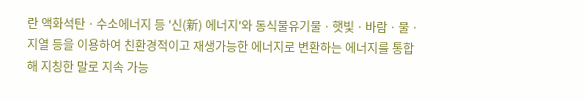란 액화석탄ㆍ수소에너지 등 '신(新) 에너지'와 동식물유기물ㆍ햇빛ㆍ바람ㆍ물ㆍ지열 등을 이용하여 친환경적이고 재생가능한 에너지로 변환하는 에너지를 통합해 지칭한 말로 지속 가능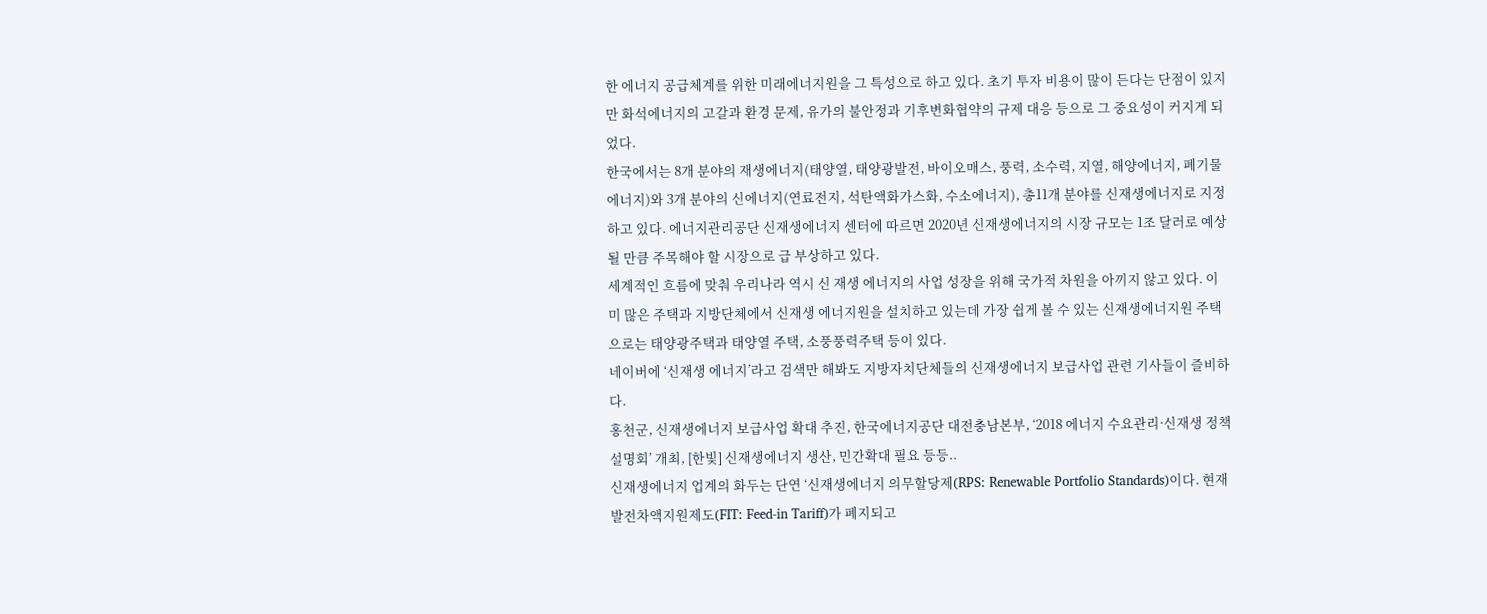한 에너지 공급체계를 위한 미래에너지원을 그 특성으로 하고 있다. 초기 투자 비용이 많이 든다는 단점이 있지만 화석에너지의 고갈과 환경 문제, 유가의 불안정과 기후변화협약의 규제 대응 등으로 그 중요성이 커지게 되었다.
한국에서는 8개 분야의 재생에너지(태양열, 태양광발전, 바이오매스, 풍력, 소수력, 지열, 해양에너지, 폐기물에너지)와 3개 분야의 신에너지(연료전지, 석탄액화가스화, 수소에너지), 총11개 분야를 신재생에너지로 지정하고 있다. 에너지관리공단 신재생에너지 센터에 따르면 2020년 신재생에너지의 시장 규모는 1조 달러로 예상될 만큼 주목해야 할 시장으로 급 부상하고 있다.
세계적인 흐름에 맞춰 우리나라 역시 신 재생 에너지의 사업 성장을 위해 국가적 차원을 아끼지 않고 있다. 이미 많은 주택과 지방단체에서 신재생 에너지원을 설치하고 있는데 가장 쉽게 볼 수 있는 신재생에너지원 주택으로는 태양광주택과 태양열 주택, 소풍풍력주택 등이 있다.
네이버에 ‘신재생 에너지’라고 검색만 해봐도 지방자치단체들의 신재생에너지 보급사업 관련 기사들이 즐비하다.
홍천군, 신재생에너지 보급사업 확대 추진, 한국에너지공단 대전충남본부, ‘2018 에너지 수요관리·신재생 정책설명회’ 개최, [한빛] 신재생에너지 생산, 민간확대 필요 등등..
신재생에너지 업계의 화두는 단연 ‘신재생에너지 의무할당제(RPS: Renewable Portfolio Standards)이다. 현재 발전차액지원제도(FIT: Feed-in Tariff)가 폐지되고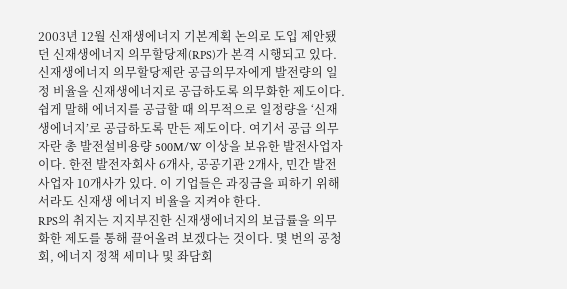2003년 12월 신재생에너지 기본계획 논의로 도입 제안됐던 신재생에너지 의무할당제(RPS)가 본격 시행되고 있다.
신재생에너지 의무할당제란 공급의무자에게 발전량의 일정 비율을 신재생에너지로 공급하도록 의무화한 제도이다.
쉽게 말해 에너지를 공급할 때 의무적으로 일정량을 ‘신재생에너지’로 공급하도록 만든 제도이다. 여기서 공급 의무자란 총 발전설비용량 500M/W 이상을 보유한 발전사업자이다. 한전 발전자회사 6개사, 공공기관 2개사, 민간 발전사업자 10개사가 있다. 이 기업들은 과징금을 피하기 위해서라도 신재생 에너지 비율을 지켜야 한다.
RPS의 취지는 지지부진한 신재생에너지의 보급률을 의무화한 제도를 통해 끌어올려 보겠다는 것이다. 몇 번의 공청회, 에너지 정책 세미나 및 좌담회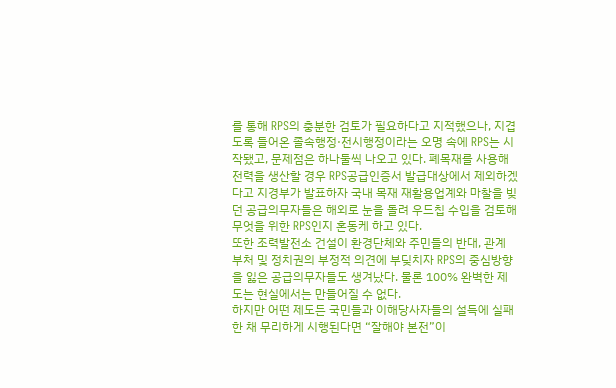를 통해 RPS의 충분한 검토가 필요하다고 지적했으나, 지겹도록 들어온 졸속행정·전시행정이라는 오명 속에 RPS는 시작됐고, 문제점은 하나둘씩 나오고 있다. 폐목재를 사용해 전력을 생산할 경우 RPS공급인증서 발급대상에서 제외하겠다고 지경부가 발표하자 국내 목재 재활용업계와 마찰을 빚던 공급의무자들은 해외로 눈을 돌려 우드칩 수입을 검토해 무엇을 위한 RPS인지 혼동케 하고 있다.
또한 조력발전소 건설이 환경단체와 주민들의 반대, 관계 부처 및 정치권의 부정적 의견에 부딪치자 RPS의 중심방향을 잃은 공급의무자들도 생겨났다. 물론 100% 완벽한 제도는 현실에서는 만들어질 수 없다.
하지만 어떤 제도든 국민들과 이해당사자들의 설득에 실패한 채 무리하게 시행된다면 “잘해야 본전”이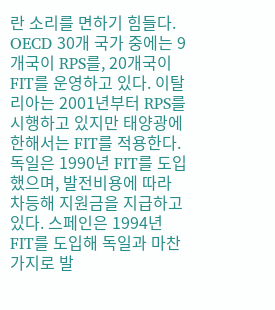란 소리를 면하기 힘들다. OECD 30개 국가 중에는 9개국이 RPS를, 20개국이 FIT를 운영하고 있다. 이탈리아는 2001년부터 RPS를 시행하고 있지만 태양광에 한해서는 FIT를 적용한다. 독일은 1990년 FIT를 도입했으며, 발전비용에 따라 차등해 지원금을 지급하고 있다. 스페인은 1994년 FIT를 도입해 독일과 마찬가지로 발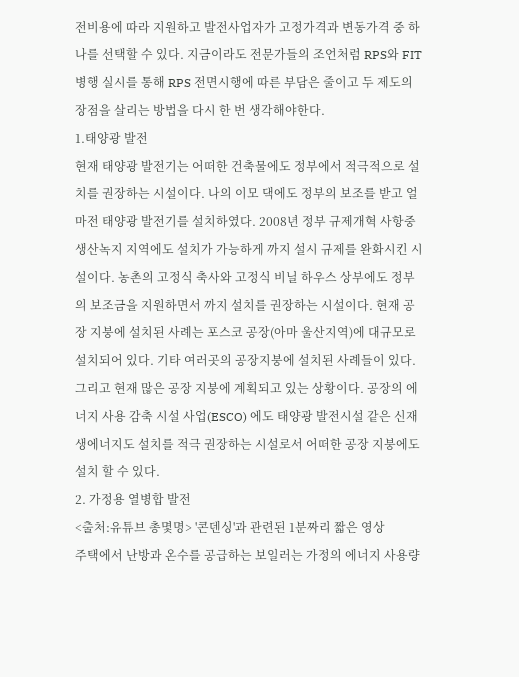전비용에 따라 지원하고 발전사업자가 고정가격과 변동가격 중 하나를 선택할 수 있다. 지금이라도 전문가들의 조언처럼 RPS와 FIT 병행 실시를 통해 RPS 전면시행에 따른 부담은 줄이고 두 제도의 장점을 살리는 방법을 다시 한 번 생각해야한다.
1.태양광 발전
현재 태양광 발전기는 어떠한 건축물에도 정부에서 적극적으로 설치를 권장하는 시설이다. 나의 이모 댁에도 정부의 보조를 받고 얼마전 태양광 발전기를 설치하였다. 2008년 정부 규제개혁 사항중 생산녹지 지역에도 설치가 가능하게 까지 설시 규제를 완화시킨 시설이다. 농촌의 고정식 축사와 고정식 비닐 하우스 상부에도 정부의 보조금을 지원하면서 까지 설치를 권장하는 시설이다. 현재 공장 지붕에 설치된 사례는 포스코 공장(아마 울산지역)에 대규모로 설치되어 있다. 기타 여러곳의 공장지붕에 설치된 사례들이 있다. 그리고 현재 많은 공장 지붕에 계획되고 있는 상황이다. 공장의 에너지 사용 감축 시설 사업(ESCO) 에도 태양광 발전시설 같은 신재생에너지도 설치를 적극 권장하는 시설로서 어떠한 공장 지붕에도 설치 할 수 있다.
2. 가정용 열병합 발전
<출처:유튜브 총몇명> '콘덴싱'과 관련된 1분짜리 짧은 영상
주택에서 난방과 온수를 공급하는 보일러는 가정의 에너지 사용량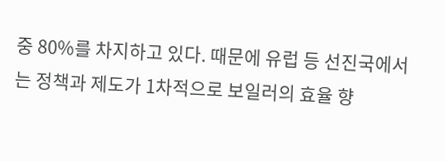중 80%를 차지하고 있다. 때문에 유럽 등 선진국에서는 정책과 제도가 1차적으로 보일러의 효율 향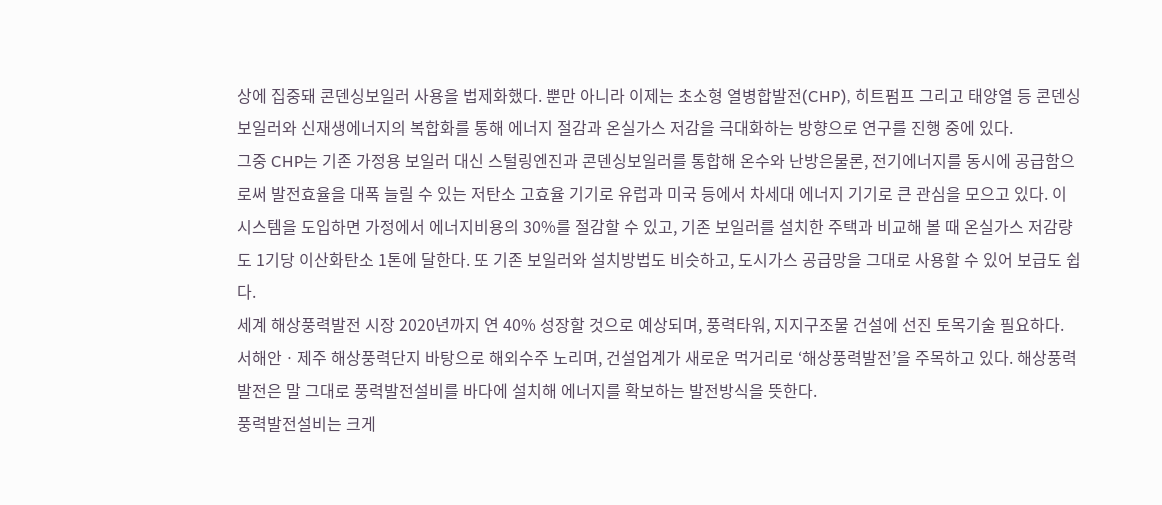상에 집중돼 콘덴싱보일러 사용을 법제화했다. 뿐만 아니라 이제는 초소형 열병합발전(CHP), 히트펌프 그리고 태양열 등 콘덴싱보일러와 신재생에너지의 복합화를 통해 에너지 절감과 온실가스 저감을 극대화하는 방향으로 연구를 진행 중에 있다.
그중 CHP는 기존 가정용 보일러 대신 스털링엔진과 콘덴싱보일러를 통합해 온수와 난방은물론, 전기에너지를 동시에 공급함으로써 발전효율을 대폭 늘릴 수 있는 저탄소 고효율 기기로 유럽과 미국 등에서 차세대 에너지 기기로 큰 관심을 모으고 있다. 이 시스템을 도입하면 가정에서 에너지비용의 30%를 절감할 수 있고, 기존 보일러를 설치한 주택과 비교해 볼 때 온실가스 저감량도 1기당 이산화탄소 1톤에 달한다. 또 기존 보일러와 설치방법도 비슷하고, 도시가스 공급망을 그대로 사용할 수 있어 보급도 쉽다.
세계 해상풍력발전 시장 2020년까지 연 40% 성장할 것으로 예상되며, 풍력타워, 지지구조물 건설에 선진 토목기술 필요하다. 서해안ㆍ제주 해상풍력단지 바탕으로 해외수주 노리며, 건설업계가 새로운 먹거리로 ‘해상풍력발전’을 주목하고 있다. 해상풍력발전은 말 그대로 풍력발전설비를 바다에 설치해 에너지를 확보하는 발전방식을 뜻한다.
풍력발전설비는 크게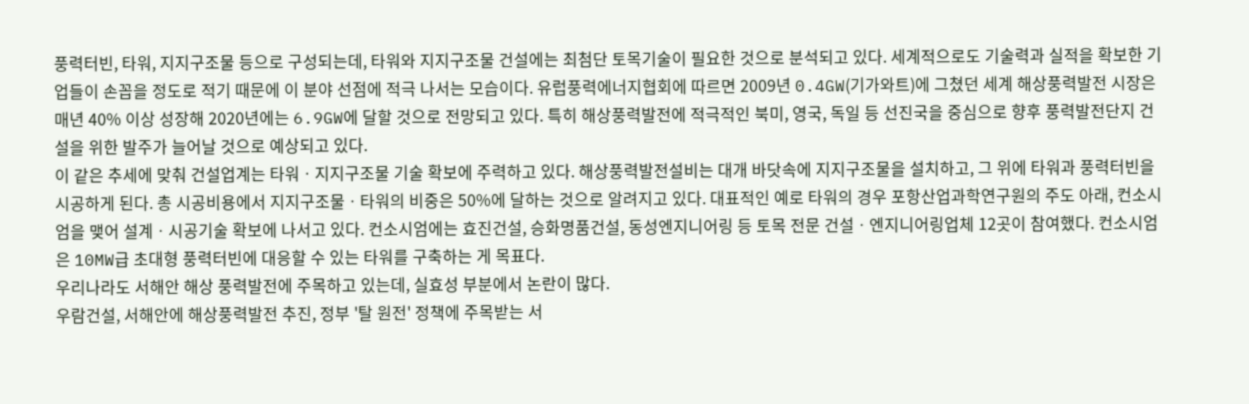풍력터빈, 타워, 지지구조물 등으로 구성되는데, 타워와 지지구조물 건설에는 최첨단 토목기술이 필요한 것으로 분석되고 있다. 세계적으로도 기술력과 실적을 확보한 기업들이 손꼽을 정도로 적기 때문에 이 분야 선점에 적극 나서는 모습이다. 유럽풍력에너지협회에 따르면 2009년 0.4GW(기가와트)에 그쳤던 세계 해상풍력발전 시장은 매년 40% 이상 성장해 2020년에는 6.9GW에 달할 것으로 전망되고 있다. 특히 해상풍력발전에 적극적인 북미, 영국, 독일 등 선진국을 중심으로 향후 풍력발전단지 건설을 위한 발주가 늘어날 것으로 예상되고 있다.
이 같은 추세에 맞춰 건설업계는 타워ㆍ지지구조물 기술 확보에 주력하고 있다. 해상풍력발전설비는 대개 바닷속에 지지구조물을 설치하고, 그 위에 타워과 풍력터빈을 시공하게 된다. 총 시공비용에서 지지구조물ㆍ타워의 비중은 50%에 달하는 것으로 알려지고 있다. 대표적인 예로 타워의 경우 포항산업과학연구원의 주도 아래, 컨소시엄을 맺어 설계ㆍ시공기술 확보에 나서고 있다. 컨소시엄에는 효진건설, 승화명품건설, 동성엔지니어링 등 토목 전문 건설ㆍ엔지니어링업체 12곳이 참여했다. 컨소시엄은 10MW급 초대형 풍력터빈에 대응할 수 있는 타워를 구축하는 게 목표다.
우리나라도 서해안 해상 풍력발전에 주목하고 있는데, 실효성 부분에서 논란이 많다.
우람건설, 서해안에 해상풍력발전 추진, 정부 '탈 원전' 정책에 주목받는 서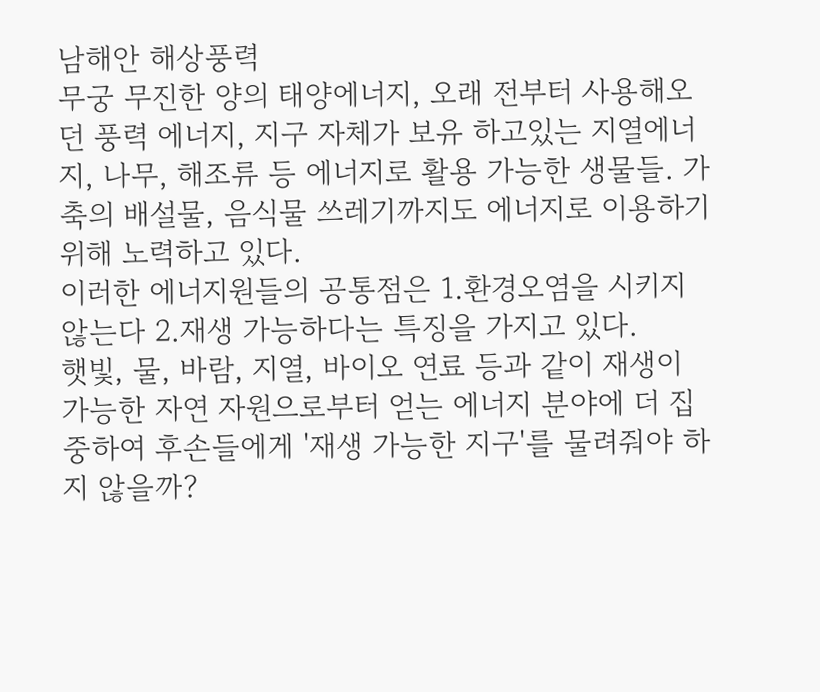남해안 해상풍력
무궁 무진한 양의 태양에너지, 오래 전부터 사용해오던 풍력 에너지, 지구 자체가 보유 하고있는 지열에너지, 나무, 해조류 등 에너지로 활용 가능한 생물들. 가축의 배설물, 음식물 쓰레기까지도 에너지로 이용하기 위해 노력하고 있다.
이러한 에너지원들의 공통점은 1.환경오염을 시키지 않는다 2.재생 가능하다는 특징을 가지고 있다.
햇빛, 물, 바람, 지열, 바이오 연료 등과 같이 재생이 가능한 자연 자원으로부터 얻는 에너지 분야에 더 집중하여 후손들에게 '재생 가능한 지구'를 물려줘야 하지 않을까?